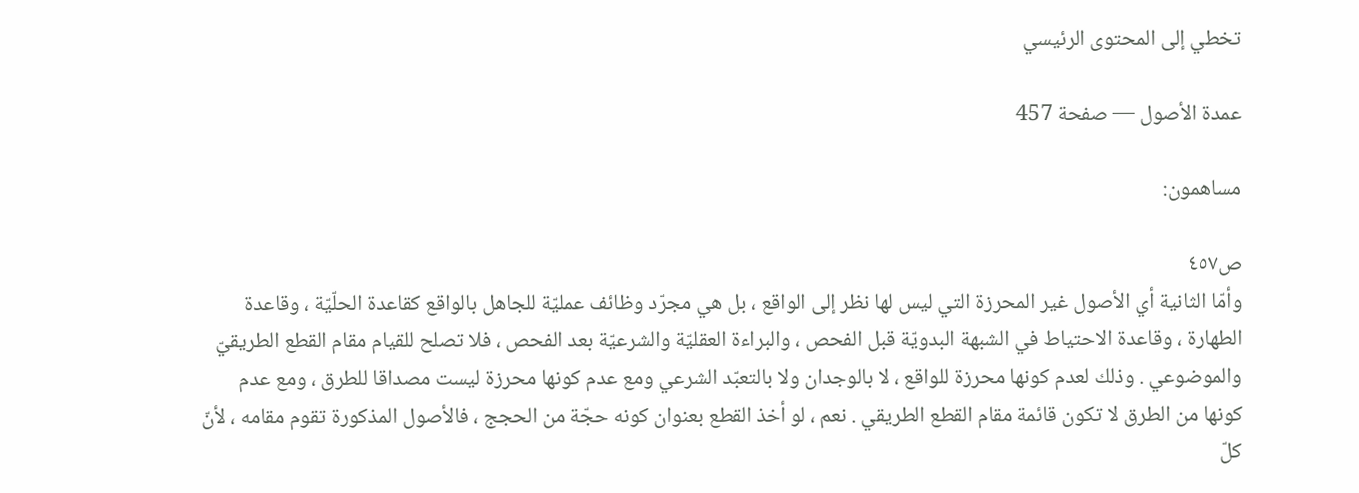تخطي إلى المحتوى الرئيسي

عمدة الأصول — صفحة 457

مساهمون:

ص٤٥٧
وأمّا الثانية أي الأصول غير المحرزة التي ليس لها نظر إلى الواقع ، بل هي مجرّد وظائف عمليّة للجاهل بالواقع كقاعدة الحلّيّة ، وقاعدة الطهارة ، وقاعدة الاحتياط في الشبهة البدويّة قبل الفحص ، والبراءة العقليّة والشرعيّة بعد الفحص ، فلا تصلح للقيام مقام القطع الطريقيّ والموضوعي . وذلك لعدم كونها محرزة للواقع ، لا بالوجدان ولا بالتعبّد الشرعي ومع عدم كونها محرزة ليست مصداقا للطرق ، ومع عدم كونها من الطرق لا تكون قائمة مقام القطع الطريقي . نعم ، لو أخذ القطع بعنوان كونه حجّة من الحجج ، فالأصول المذكورة تقوم مقامه ، لأنّ كلّ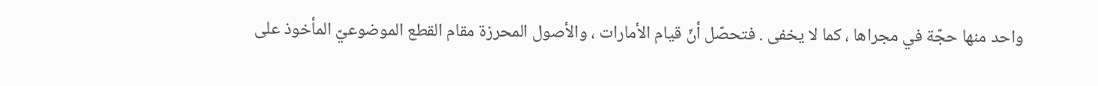واحد منها حجّة في مجراها ، كما لا يخفى . فتحصّل أنّ قيام الأمارات ، والأصول المحرزة مقام القطع الموضوعيّ المأخوذ على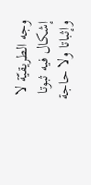وجه الطريقيّة لا إشكال فيه ثبوتا وإثباتا ولا حاجة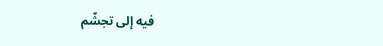فيه إلى تجشّم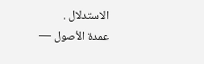الاستدلال .
عمدة الأصول —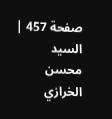صفحة 457 | السيد محسن الخرازي